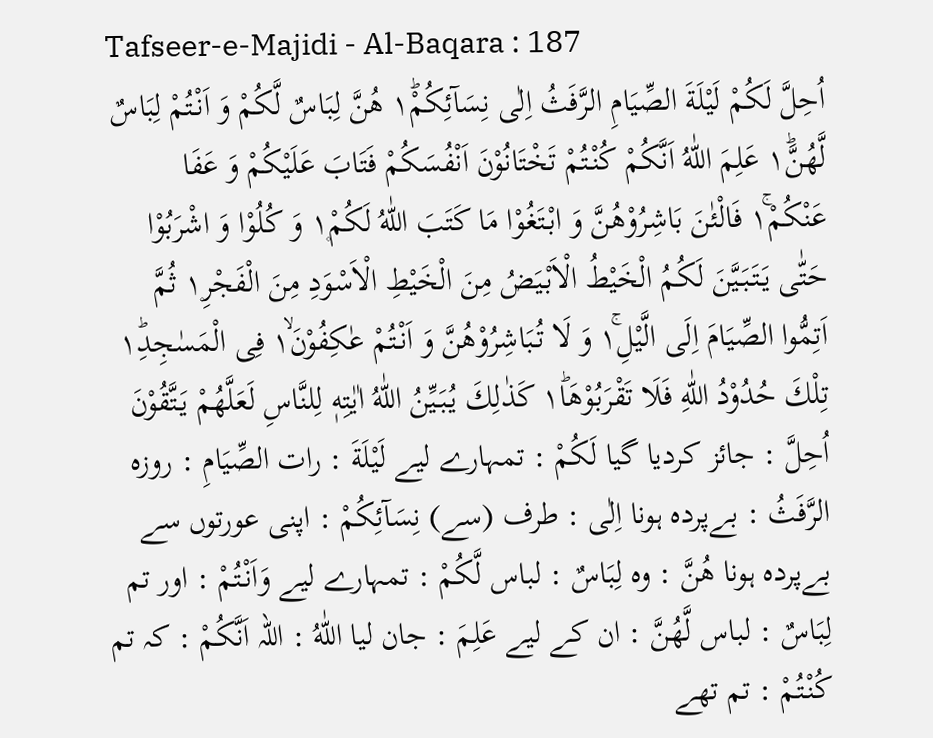Tafseer-e-Majidi - Al-Baqara : 187
اُحِلَّ لَكُمْ لَیْلَةَ الصِّیَامِ الرَّفَثُ اِلٰى نِسَآئِكُمْ١ؕ هُنَّ لِبَاسٌ لَّكُمْ وَ اَنْتُمْ لِبَاسٌ لَّهُنَّ١ؕ عَلِمَ اللّٰهُ اَنَّكُمْ كُنْتُمْ تَخْتَانُوْنَ اَنْفُسَكُمْ فَتَابَ عَلَیْكُمْ وَ عَفَا عَنْكُمْ١ۚ فَالْئٰنَ بَاشِرُوْهُنَّ وَ ابْتَغُوْا مَا كَتَبَ اللّٰهُ لَكُمْ١۪ وَ كُلُوْا وَ اشْرَبُوْا حَتّٰى یَتَبَیَّنَ لَكُمُ الْخَیْطُ الْاَبْیَضُ مِنَ الْخَیْطِ الْاَسْوَدِ مِنَ الْفَجْرِ١۪ ثُمَّ اَتِمُّوا الصِّیَامَ اِلَى الَّیْلِ١ۚ وَ لَا تُبَاشِرُوْهُنَّ وَ اَنْتُمْ عٰكِفُوْنَ١ۙ فِی الْمَسٰجِدِ١ؕ تِلْكَ حُدُوْدُ اللّٰهِ فَلَا تَقْرَبُوْهَا١ؕ كَذٰلِكَ یُبَیِّنُ اللّٰهُ اٰیٰتِهٖ لِلنَّاسِ لَعَلَّهُمْ یَتَّقُوْنَ
اُحِلَّ : جائز کردیا گیا لَكُمْ : تمہارے لیے لَيْلَةَ : رات الصِّيَامِ : روزہ الرَّفَثُ : بےپردہ ہونا اِلٰى : طرف (سے) نِسَآئِكُمْ : اپنی عورتوں سے بےپردہ ہونا ھُنَّ : وہ لِبَاسٌ : لباس لَّكُمْ : تمہارے لیے وَاَنْتُمْ : اور تم لِبَاسٌ : لباس لَّهُنَّ : ان کے لیے عَلِمَ : جان لیا اللّٰهُ : اللہ اَنَّكُمْ : کہ تم كُنْتُمْ : تم تھے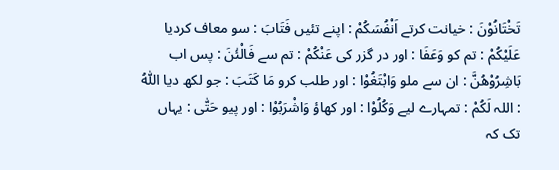تَخْتَانُوْنَ : خیانت کرتے اَنْفُسَكُمْ : اپنے تئیں فَتَابَ : سو معاف کردیا عَلَيْكُمْ : تم کو وَعَفَا : اور در گزر کی عَنْكُمْ : تم سے فَالْئٰنَ : پس اب بَاشِرُوْھُنَّ : ان سے ملو وَابْتَغُوْا : اور طلب کرو مَا كَتَبَ : جو لکھ دیا اللّٰهُ : اللہ لَكُمْ : تمہارے لیے وَكُلُوْا : اور کھاؤ وَاشْرَبُوْا : اور پیو حَتّٰى : یہاں تک کہ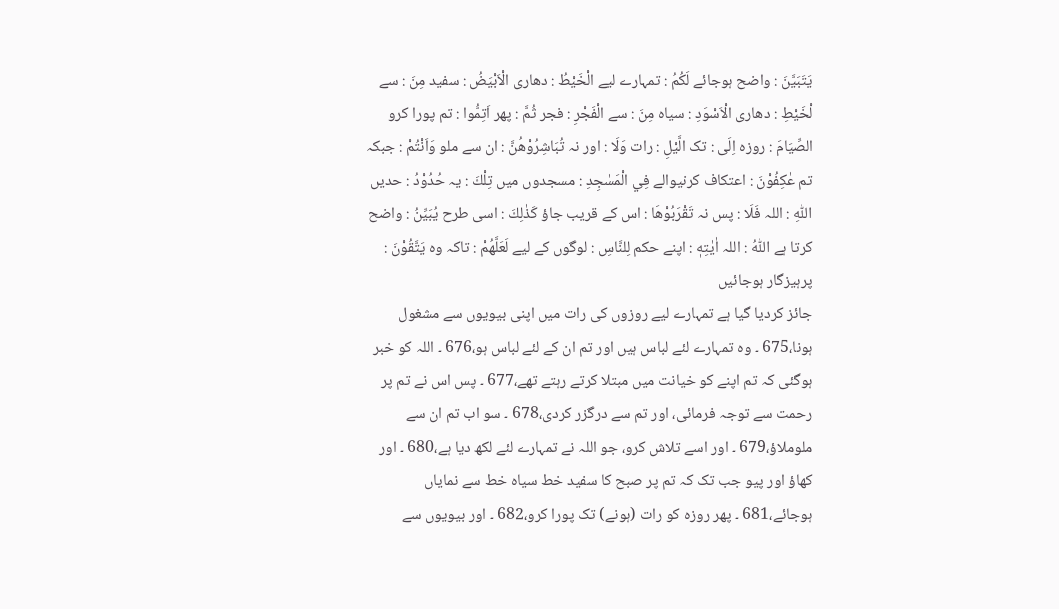يَتَبَيَّنَ : واضح ہوجائے لَكُمُ : تمہارے لیے الْخَيْطُ : دھاری الْاَبْيَضُ : سفید مِنَ : سے لْخَيْطِ : دھاری الْاَسْوَدِ : سیاہ مِنَ : سے الْفَجْرِ : فجر ثُمَّ : پھر اَتِمُّوا : تم پورا کرو الصِّيَامَ : روزہ اِلَى : تک الَّيْلِ : رات وَلَا : اور نہ تُبَاشِرُوْھُنَّ : ان سے ملو وَاَنْتُمْ : جبکہ تم عٰكِفُوْنَ : اعتکاف کرنیوالے فِي الْمَسٰجِدِ : مسجدوں میں تِلْكَ : یہ حُدُوْدُ : حدیں اللّٰهِ : اللہ فَلَا : پس نہ تَقْرَبُوْھَا : اس کے قریب جاؤ كَذٰلِكَ : اسی طرح يُبَيِّنُ : واضح کرتا ہے اللّٰهُ : اللہ اٰيٰتِهٖ : اپنے حکم لِلنَّاسِ : لوگوں کے لیے لَعَلَّهُمْ : تاکہ وہ يَتَّقُوْنَ : پرہیزگار ہوجائیں
جائز کردیا گیا ہے تمہارے لیے روزوں کی رات میں اپنی بیویوں سے مشغول ہونا،675 ۔ وہ تمہارے لئے لباس ہیں اور تم ان کے لئے لباس ہو،676 ۔ اللہ کو خبر ہوگئی کہ تم اپنے کو خیانت میں مبتلا کرتے رہتے تھے،677 ۔ پس اس نے تم پر رحمت سے توجہ فرمائی، اور تم سے درگزر کردی،678 ۔ سو اب تم ان سے ملوملاؤ،679 ۔ اور اسے تلاش کرو، جو اللہ نے تمہارے لئے لکھ دیا ہے،680 ۔ اور کھاؤ اور پیو جب تک کہ تم پر صبح کا سفید خط سیاہ خط سے نمایاں ہوجائے،681 ۔ پھر روزہ کو رات (ہونے) تک پورا کرو،682 ۔ اور بیویوں سے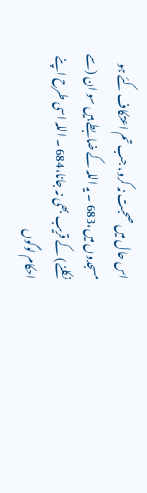اس حال میں صحبت نہ کرو، جب تم اعتکاف کئے ہو مسجدوں میں،683 ۔ یہ اللہ کے ضابطے ہیں سو ان (سے نکلنے) کے قریب بھی نہ جانا،684 ۔ اللہ اسی طرح اپنے احکام لوگوں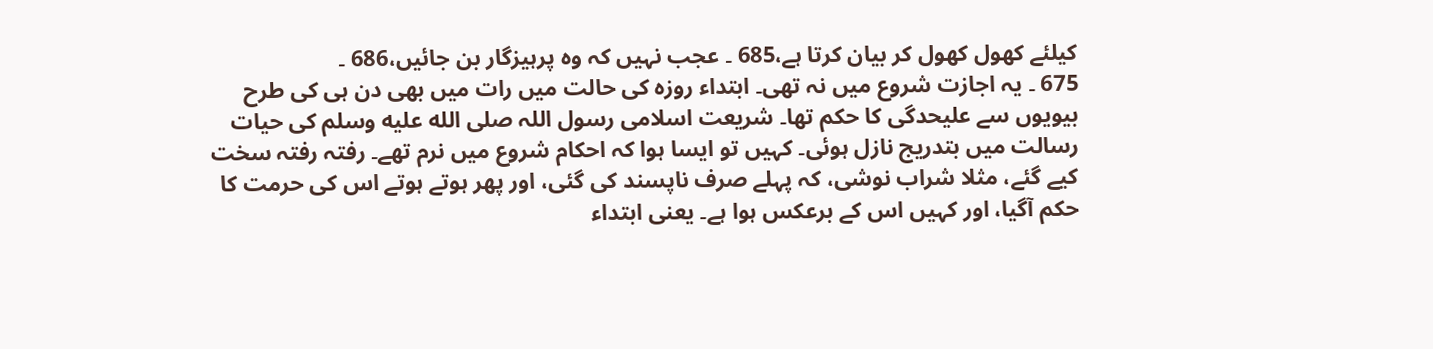کیلئے کھول کھول کر بیان کرتا ہے،685 ۔ عجب نہیں کہ وہ پرہیزگار بن جائیں،686 ۔
675 ۔ یہ اجازت شروع میں نہ تھی۔ ابتداء روزہ کی حالت میں رات میں بھی دن ہی کی طرح بیویوں سے علیحدگی کا حکم تھا۔ شریعت اسلامی رسول اللہ صلى الله عليه وسلم کی حیات رسالت میں بتدریج نازل ہوئی۔ کہیں تو ایسا ہوا کہ احکام شروع میں نرم تھے۔ رفتہ رفتہ سخت کیے گئے، مثلا شراب نوشی، کہ پہلے صرف ناپسند کی گئی، اور پھر ہوتے ہوتے اس کی حرمت کا حکم آگیا، اور کہیں اس کے برعکس ہوا ہے۔ یعنی ابتداء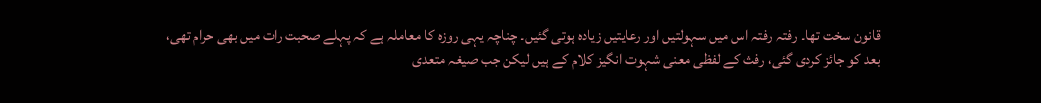قانون سخت تھا۔ رفتہ رفتہ اس میں سہولتیں اور رعایتیں زیادہ ہوتی گئیں۔ چناچہ یہی روزہ کا معاملہ ہے کہ پہلے صحبت رات میں بھی حرام تھی، بعد کو جائز کردی گئی، رفث کے لفظی معنی شہوت انگیز کلام کے ہیں لیکن جب صیغہ متعدی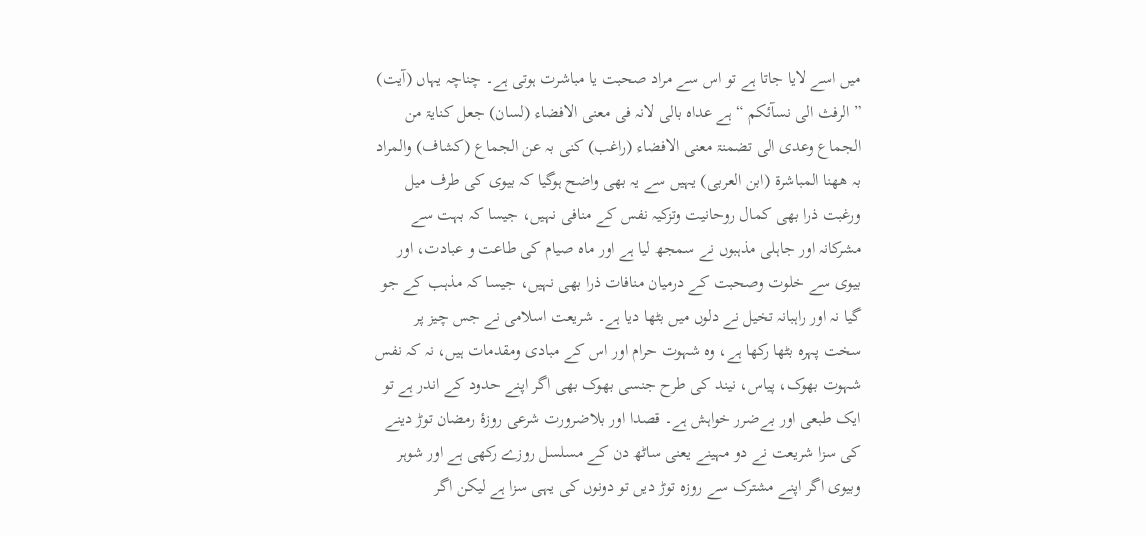میں اسے لایا جاتا ہے تو اس سے مراد صحبت یا مباشرت ہوتی ہے۔ چناچہ یہاں (آیت) ” الرفث الی نسآئکم “ ہے عداہ بالی لانہ فی معنی الافضاء (لسان) جعل کنایۃ من الجماع وعدی الی تضمنۃ معنی الافضاء (راغب) کنی بہ عن الجماع (کشاف) والمراد بہ ھھنا المباشرۃ (ابن العربی) یہیں سے یہ بھی واضح ہوگیا کہ بیوی کی طرف میل ورغبت ذرا بھی کمال روحانیت وتزکیہ نفس کے منافی نہیں، جیسا کہ بہت سے مشرکانہ اور جاہلی مذہبوں نے سمجھ لیا ہے اور ماہ صیام کی طاعت و عبادت، اور بیوی سے خلوت وصحبت کے درمیان منافات ذرا بھی نہیں، جیسا کہ مذہب کے جو گیا نہ اور راہبانہ تخیل نے دلوں میں بٹھا دیا ہے۔ شریعت اسلامی نے جس چیز پر سخت پہرہ بٹھا رکھا ہے، وہ شہوت حرام اور اس کے مبادی ومقدمات ہیں، نہ کہ نفس شہوت بھوک، پیاس، نیند کی طرح جنسی بھوک بھی اگر اپنے حدود کے اندر ہے تو ایک طبعی اور بےضرر خواہش ہے۔ قصدا اور بلاضرورت شرعی روزۂ رمضان توڑ دینے کی سزا شریعت نے دو مہینے یعنی ساٹھ دن کے مسلسل روزے رکھی ہے اور شوہر وبیوی اگر اپنے مشترک سے روزہ توڑ دیں تو دونوں کی یہی سزا ہے لیکن اگر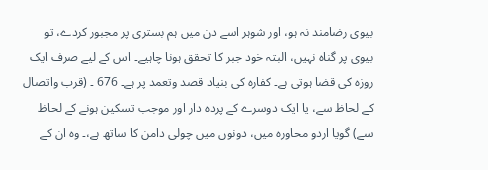بیوی رضامند نہ ہو، اور شوہر اسے دن میں ہم بستری پر مجبور کردے، تو بیوی پر گناہ نہیں، البتہ خود جبر کا تحقق ہونا چاہیے۔ اس کے لیے صرف ایک روزہ کی قضا ہوتی ہے۔ کفارہ کی بنیاد قصد وتعمد پر ہے۔ 676 ۔ (قرب واتصال کے لحاظ سے، یا ایک دوسرے کے پردہ دار اور موجب تسکین ہونے کے لحاظ سے) گویا اردو محاورہ میں، دونوں میں چولی دامن کا ساتھ ہے،۔ وہ ان کے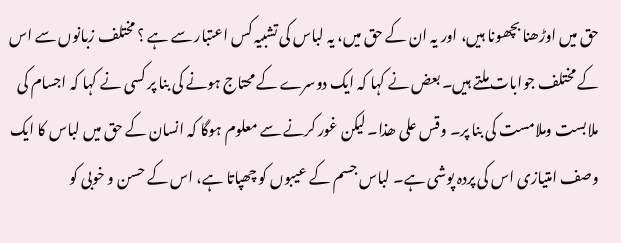حق میں اوڑھنا بچھونا ہیں، اور یہ ان کے حق میں، یہ لباس کی تشبیہ کس اعتبار سے ہے ؟ مختلف زبانوں سے اس کے مختلف جوابات ملتے ہیں۔ بعض نے کہا کہ ایک دوسرے کے محتاج ہونے کی بنا پر کسی نے کہا کہ اجسام کی ملابست وملامست کی بنا پر۔ وقس علی ھذا۔ لیکن غور کرنے سے معلوم ہوگا کہ انسان کے حق میں لباس کا ایک وصف امتیازی اس کی پردہ پوشی ہے۔ لباس جسم کے عیبوں کو چھپاتا ہے، اس کے حسن و خوبی کو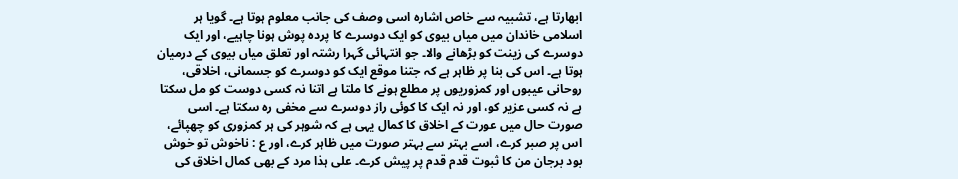ابھارتا ہے، تشبیہ سے خاص اشارہ اسی وصف کی جانب معلوم ہوتا ہے۔ گویا ہر اسلامی خاندان میں میاں بیوی کو ایک دوسرے کا پردہ پوش ہونا چاہیے، اور ایک دوسرے کی زینت کو بڑھانے والا۔ جو انتہائی گہرا رشتہ اور تعلق میاں بیوی کے درمیان ہوتا ہے۔ اس کی بنا پر ظاہر ہے کہ جتنا موقع ایک کو دوسرے کو جسمانی، اخلاقی، روحانی عیبوں اور کمزوریوں پر مطلع ہونے کا ملتا ہے اتنا نہ کسی دوست کو مل سکتا ہے نہ کسی عزیر کو، اور نہ ایک کا کوئی راز دوسرے سے مخفی رہ سکتا ہے۔ اسی صورت حال میں عورت کے اخلاق کا کمال یہی ہے کہ شوہر کی ہر کمزوری کو چھپائے، اس پر صبر کرے، اسے بہتر سے بہتر صورت میں ظاہر کرے، اور ع : ناخوش تو خوش بود برجان من کا ثبوت قدم قدم پر پیش کرے۔ علی ہذا مرد کے بھی کمال اخلاق کی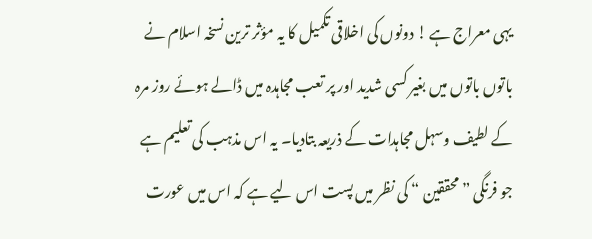یہی معراج ہے ! دونوں کی اخلاقی تکمیل کا یہ مؤثر ترین نسخہ اسلام نے باتوں باتوں میں بغیر کسی شدید اور پر تعب مجاہدہ میں ڈالے ہوئے روز مرہ کے لطیف وسہل مجاہدات کے ذریعہ بتادیا۔ یہ اس مذہب کی تعلیم ہے جو فرنگی ” محققین “ کی نظر میں پست اس لیے ہے کہ اس میں عورت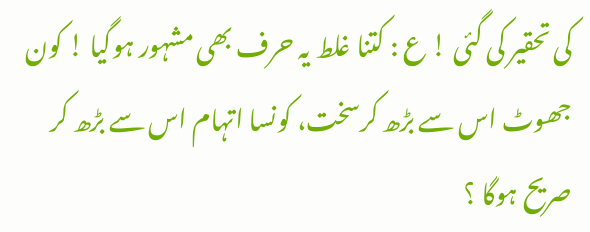کی تحقیر کی گئی ! ع : کتنا غلط یہ حرف بھی مشہور ہوگیا ! کون جھوٹ اس سے بڑھ کرسخت، کونسا اتہام اس سے بڑھ کر صریح ہوگا ؟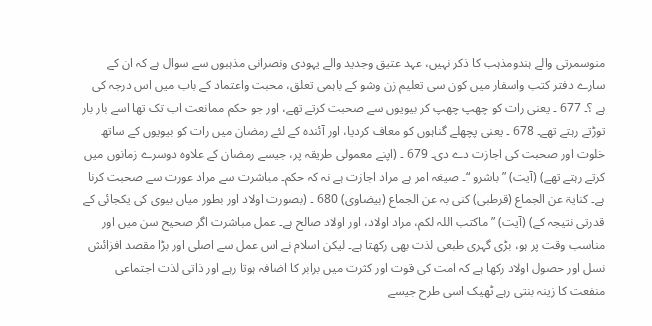منوسمرتی والے ہندومذہب کا ذکر نہیں، عہد عتیق وجدید والے یہودی ونصرانی مذہبوں سے سوال ہے کہ ان کے سارے دفتر کتب واسفار میں کون سی تعلیم زن وشو کے باہمی تعلق، محبت واعتماد کے باب میں اس درجہ کی ہے ؟۔ 677 ۔ یعنی رات کو چھپ چھپ کر بیویوں سے صحبت کرتے تھے، اور جو حکم ممانعت اب تک تھا اسے بار بار توڑتے رہتے تھے۔ 678 ۔ یعنی پچھلے گناہوں کو معاف کردیا، اور آئندہ کے لئے رمضان میں رات کو بیویوں کے ساتھ خلوت اور صحبت کی اجازت دے دی۔ 679 ۔ (اپنے معمولی طریقہ پر، جیسے رمضان کے علاوہ دوسرے زمانوں میں کرتے رہتے تھے) (آیت) ” باشرو “۔ صیغہ امر ہے مراد اجازت ہے نہ کہ حکم۔ مباشرت سے مراد عورت سے صحبت کرنا ہے۔ کنایۃ عن الجماع (قرطبی) کنی بہ عن الجماع (بیضاوی) 680 ۔ (بصورت اولاد اور بطور میاں بیوی کی یکجائی کے قدرتی نتیجہ کے) (آیت) ” ماکتب اللہ لکم، مراد اولاد، اور اولاد صالح ہے۔ عمل مباشرت اگر صحیح سن میں اور مناسب وقت پر ہو، بڑی گہری طبعی لذت بھی رکھتا ہے۔ لیکن اسلام نے اس عمل سے اصلی اور بڑا مقصد افزائش نسل اور حصول اولاد رکھا ہے کہ امت کی قوت اور کثرت میں برابر کا اضافہ ہوتا رہے اور ذاتی لذت اجتماعی منفعت کا زینہ بنتی رہے ٹھیک اسی طرح جیسے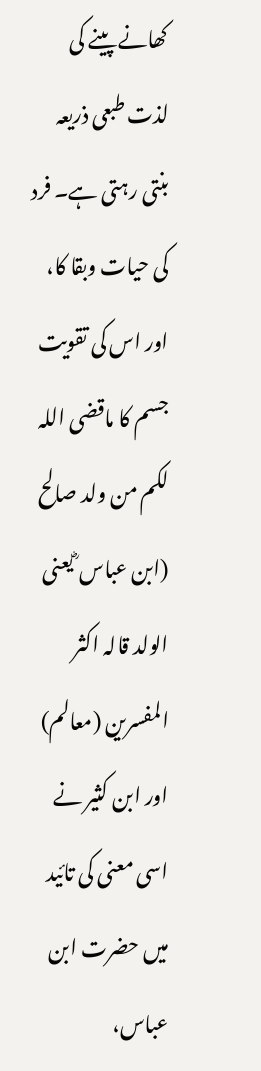کھانے پینے کی لذت طبعی ذریعہ بنتی رہتی ہے۔ فرد کی حیات وبقا کا، اور اس کی تقویت جسم کا ماقضی اللہ لکم من ولد صالح (ابن عباس ؓ یعنی الولد قالہ اکثر المفسرین (معالم) اور ابن کثیر نے اسی معنی کی تائید میں حضرت ابن عباس،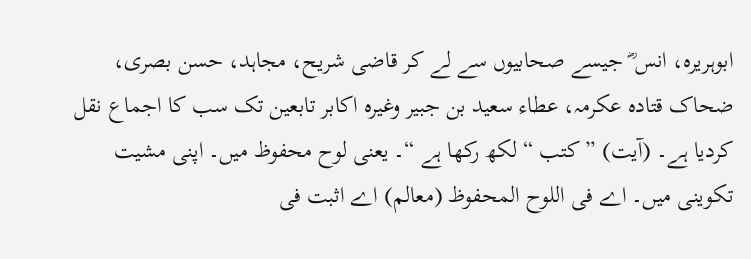ابوہریرہ، انس ؓ جیسے صحابیوں سے لے کر قاضی شریح، مجاہد، حسن بصری، ضحاک قتادہ عکرمہ، عطاء سعید بن جبیر وغیرہ اکابر تابعین تک سب کا اجماع نقل کردیا ہے۔ (آیت) ” کتب “ لکھ رکھا ہے “۔ یعنی لوح محفوظ میں۔ اپنی مشیت تکوینی میں۔ اے فی اللوح المحفوظ (معالم) اے اثبت فی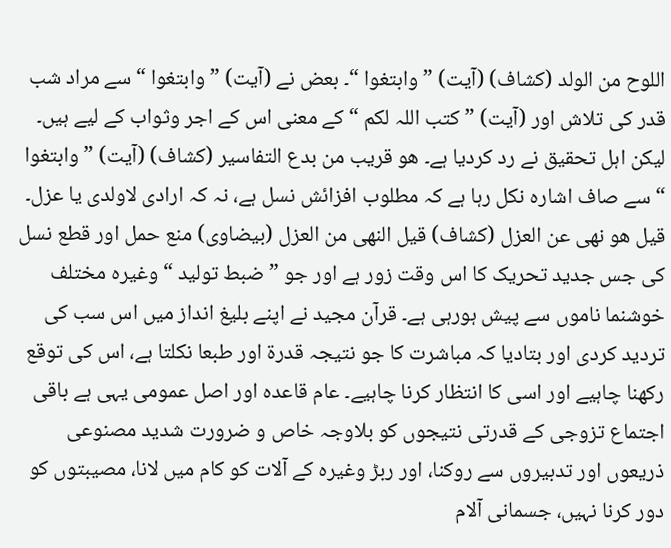اللوح من الولد (کشاف) (آیت) ” وابتغوا “۔ بعض نے (آیت) ” وابتغوا “ سے مراد شب قدر کی تلاش اور (آیت) ” کتب اللہ لکم “ کے معنی اس کے اجر وثواب کے لیے ہیں۔ لیکن اہل تحقیق نے رد کردیا ہے۔ ھو قریب من بدع التفاسیر (کشاف) (آیت) ” وابتغوا “ سے صاف اشارہ نکل رہا ہے کہ مطلوب افزائش نسل ہے، نہ کہ ارادی لاولدی یا عزل۔ قیل ھو نھی عن العزل (کشاف) قیل النھی من العزل (بیضاوی) منع حمل اور قطع نسل کی جس جدید تحریک کا اس وقت زور ہے اور جو ” ضبط تولید “ وغیرہ مختلف خوشنما ناموں سے پیش ہورہی ہے۔ قرآن مجید نے اپنے بلیغ انداز میں اس سب کی تردید کردی اور بتادیا کہ مباشرت کا جو نتیجہ قدرۃ اور طبعا نکلتا ہے، اس کی توقع رکھنا چاہیے اور اسی کا انتظار کرنا چاہیے۔ عام قاعدہ اور اصل عمومی یہی ہے باقی اجتماع تزوجی کے قدرتی نتیجوں کو بلاوجہ خاص و ضرورت شدید مصنوعی ذریعوں اور تدبیروں سے روکنا، اور ربڑ وغیرہ کے آلات کو کام میں لانا، مصیبتوں کو دور کرنا نہیں، جسمانی آلام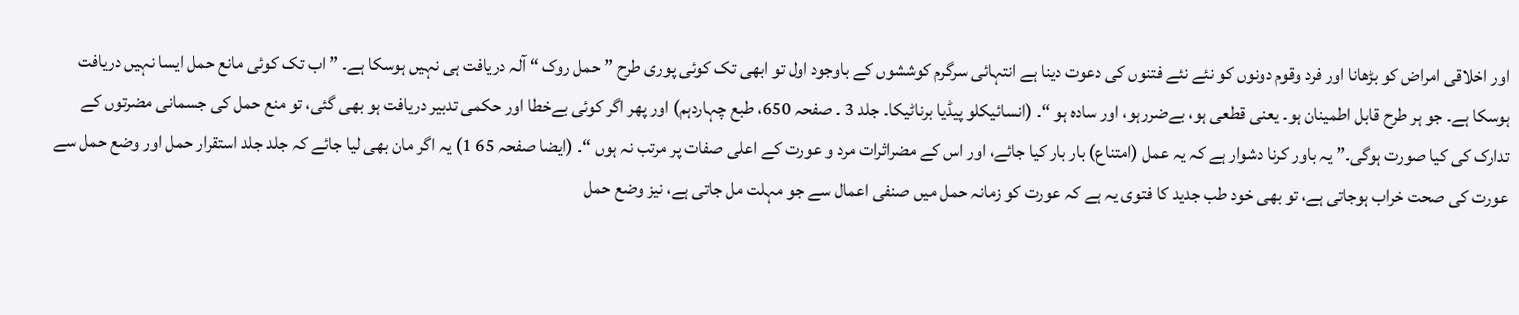اور اخلاقی امراض کو بڑھانا اور فرد وقوم دونوں کو نئے نئے فتنوں کی دعوت دینا ہے انتہائی سرگرم کوششوں کے باوجود اول تو ابھی تک کوئی پوری طرح ” حمل روک “ آلہ دریافت ہی نہیں ہوسکا ہے۔ ” اب تک کوئی مانع حمل ایسا نہیں دریافت ہوسکا ہے۔ جو ہر طرح قابل اطمینان ہو۔ یعنی قطعی ہو، بےضررہو، اور سادہ ہو “۔ (انسائیکلو پیڈیا برناٹیکا۔ جلد 3 ۔ صفحہ 650، طبع چہاردہم) اور پھر اگر کوئی بےخطا اور حکمی تدبیر دریافت ہو بھی گئی، تو منع حمل کی جسمانی مضرتوں کے تدارک کی کیا صورت ہوگی۔” یہ باور کرنا دشوار ہے کہ یہ عمل (امتناع) بار بار کیا جائے، اور اس کے مضراثرات مرد و عورت کے اعلی صفات پر مرتب نہ ہوں “۔ (ایضا صفحہ 65 1) یہ اگر مان بھی لیا جائے کہ جلد جلد استقرار حمل اور وضع حمل سے عورت کی صحت خراب ہوجاتی ہے، تو بھی خود طب جدید کا فتوی یہ ہے کہ عورت کو زمانہ حمل میں صنفی اعمال سے جو مہلت مل جاتی ہے، نیز وضع حمل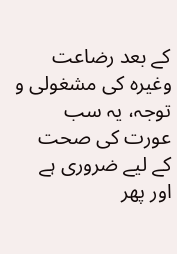کے بعد رضاعت وغیرہ کی مشغولی و توجہ، یہ سب عورت کی صحت کے لیے ضروری ہے اور پھر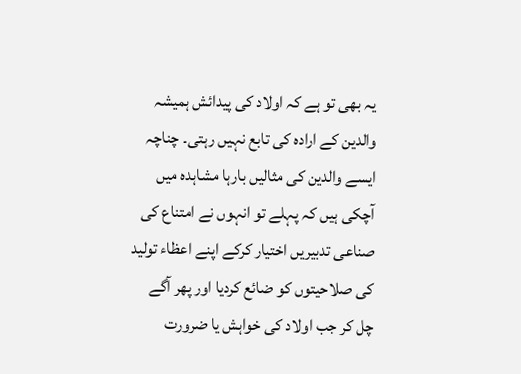یہ بھی تو ہے کہ اولاد کی پیدائش ہمیشہ والدین کے ارادہ کی تابع نہیں رہتی۔ چناچہ ایسے والدین کی مثالیں بارہا مشاہدہ میں آچکی ہیں کہ پہلے تو انہوں نے امتناع کی صناعی تدبیریں اختیار کرکے اپنے اعظاء تولید کی صلاحیتوں کو ضائع کردیا اور پھر آگے چل کر جب اولاد کی خواہش یا ضرورت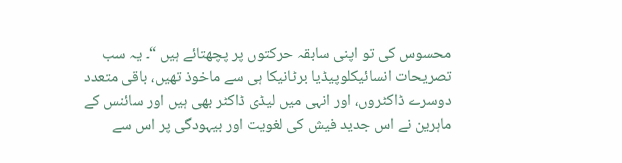محسوس کی تو اپنی سابقہ حرکتوں پر پچھتائے ہیں “۔ یہ سب تصریحات انسائیکلوپیڈیا برٹانیکا ہی سے ماخوذ تھیں، باقی متعدد دوسرے ڈاکٹروں، اور انہی میں لیڈی ڈاکٹر بھی ہیں اور سائنس کے ماہرین نے اس جدید فیش کی لغویت اور بیہودگی پر اس سے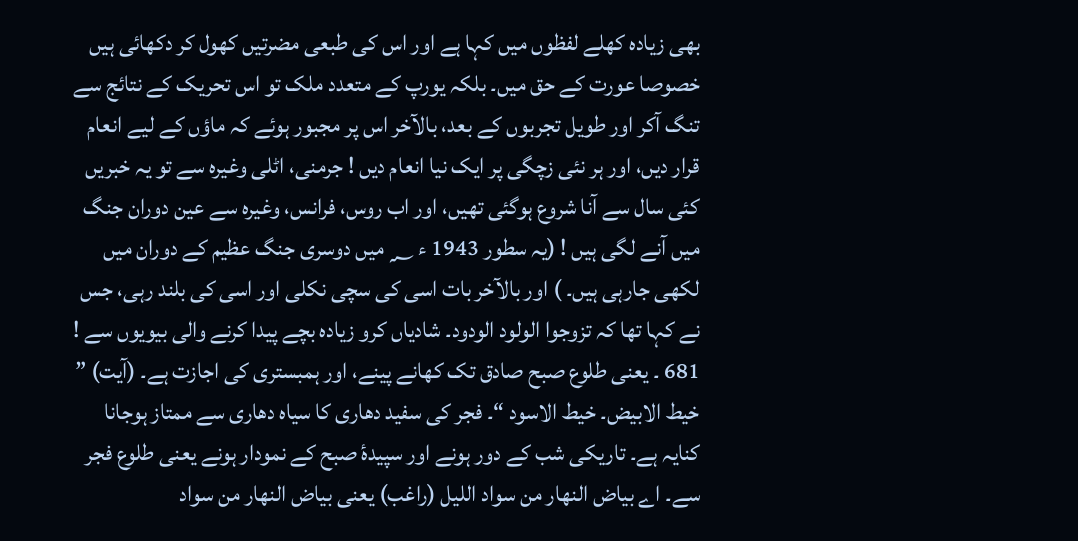بھی زیادہ کھلے لفظوں میں کہا ہے اور اس کی طبعی مضرتیں کھول کر دکھائی ہیں خصوصا عورت کے حق میں۔ بلکہ یورپ کے متعدد ملک تو اس تحریک کے نتائج سے تنگ آکر اور طویل تجربوں کے بعد، بالآخر اس پر مجبور ہوئے کہ ماؤں کے لیے انعام قرار دیں، اور ہر نئی زچگی پر ایک نیا انعام دیں ! جرمنی، اٹلی وغیرہ سے تو یہ خبریں کئی سال سے آنا شروع ہوگئی تھیں، اور اب روس، فرانس، وغیرہ سے عین دوران جنگ میں آنے لگی ہیں ! (یہ سطور 1943 ء ؁ میں دوسری جنگ عظیم کے دوران میں لکھی جارہی ہیں۔ ) اور بالآخر بات اسی کی سچی نکلی اور اسی کی بلند رہی، جس نے کہا تھا کہ تزوجوا الولود الودود۔ شادیاں کرو زیادہ بچے پیدا کرنے والی بیویوں سے ! 681 ۔ یعنی طلوع صبح صادق تک کھانے پینے، اور ہمبستری کی اجازت ہے۔ (آیت) ” خیط الابیض۔ خیط الاسود “۔ فجر کی سفید دھاری کا سیاہ دھاری سے ممتاز ہوجانا کنایہ ہے۔ تاریکی شب کے دور ہونے اور سپیدۂ صبح کے نمودار ہونے یعنی طلوع فجر سے۔ اے بیاض النھار من سواد اللیل (راغب) یعنی بیاض النھار من سواد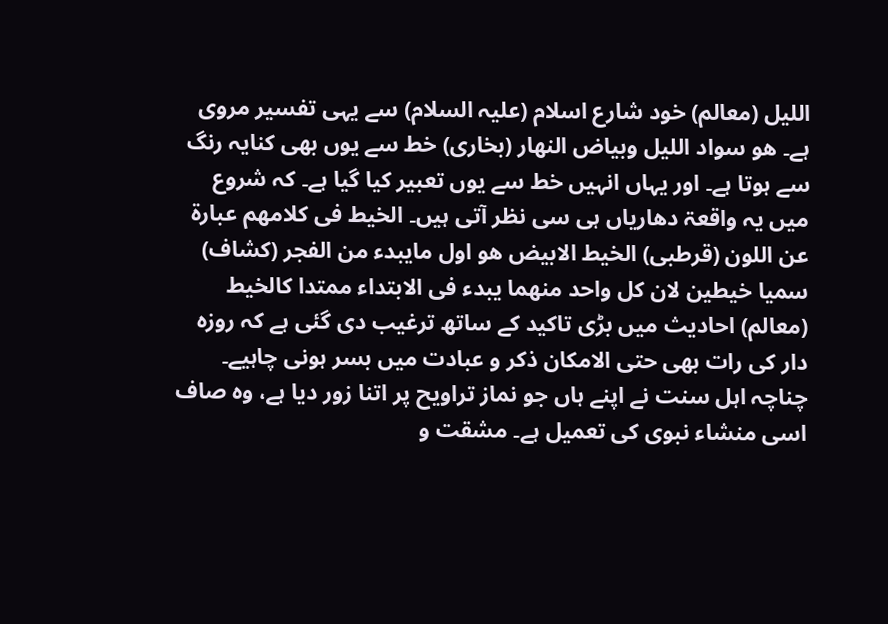اللیل (معالم) خود شارع اسلام (علیہ السلام) سے یہی تفسیر مروی ہے۔ ھو سواد اللیل وبیاض النھار (بخاری) خط سے یوں بھی کنایہ رنگ سے ہوتا ہے۔ اور یہاں انہیں خط سے یوں تعبیر کیا گیا ہے۔ کہ شروع میں یہ واقعۃ دھاریاں ہی سی نظر آتی ہیں۔ الخیط فی کلامھم عبارۃ عن اللون (قرطبی) الخیط الابیض ھو اول مایبدء من الفجر (کشاف) سمیا خیطین لان کل واحد منھما یبدء فی الابتداء ممتدا کالخیط (معالم) احادیث میں بڑی تاکید کے ساتھ ترغیب دی گئی ہے کہ روزہ دار کی رات بھی حتی الامکان ذکر و عبادت میں بسر ہونی چاہیے۔ چناچہ اہل سنت نے اپنے ہاں جو نماز تراویح پر اتنا زور دیا ہے، وہ صاف اسی منشاء نبوی کی تعمیل ہے۔ مشقت و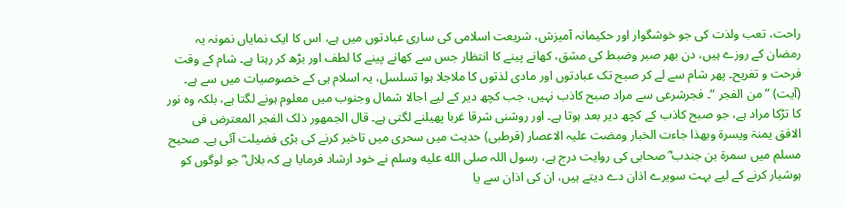راحت، تعب ولذت کی جو خوشگوار اور حکیمانہ آمیزش، شریعت اسلامی کی ساری عبادتوں میں ہے، اس کا ایک نمایاں نمونہ یہ رمضان کے روزے ہیں، دن بھر صبر وضبط کی مشق، کھانے پینے کا انتظار جس سے کھانے پینے کا لطف اور بڑھ کر رہتا ہے۔ شام کے وقت فرحت و تفریح۔ پھر شام سے لے کر صبح تک عبادتوں اور مادی لذتوں کا ملاجلا ہوا تسلسل، یہ اسلام ہی کے خصوصیات میں سے ہے۔ (آیت) ” من الفجر “۔ فجرشرعی سے مراد صبح کاذب نہیں، جب کچھ دیر کے لیے اجالا شمال وجنوب میں معلوم ہونے لگتا ہے، بلکہ وہ نور کا تڑکا مراد ہے، جو صبح کاذب کے کچھ دیر بعد ہوتا ہے۔ اور روشنی شرقا غربا پھیلنے لگتی ہے۔ قال الجمھور ذلک الفجر المعترض فی الافق یمنۃ ویسرۃ وبھذا جاءت الخبار ومضت علیہ الاعصار (قرطبی) حدیث میں سحری میں تاخیر کرنے کی بڑی فضیلت آئی ہے۔ صحیح مسلم میں سمرۃ بن جندب ؓ صحابی کی روایت درج ہے، رسول اللہ صلى الله عليه وسلم نے خود ارشاد فرمایا ہے کہ بلال ؓ جو لوگوں کو ہوشیار کرنے کے لیے بہت سویرے اذان دے دیتے ہیں، ان کی اذان سے یا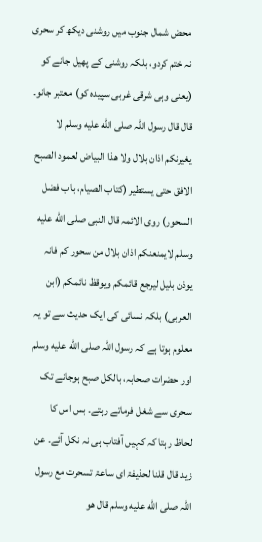محض شمال جنوب میں روشنی دیکھ کر سحری نہ ختم کردو، بلکہ روشنی کے پھیل جانے کو (یعنی وہی شرقی غربی سپیدہ کو) معتبر جانو۔ قال قال رسول اللہ صلى الله عليه وسلم لا یغیرنکم اذان بلال ولا ھذا البیاض لعمود الصبح الافق حتی یستطیر (کتاب الصیام، باب فضل السحور) روی الائمہ قال النبی صلى الله عليه وسلم لایمنعنکم اذان بلال من سحور کم فانہ یوذن بلیل لیرجع قائمکم ویوقظ نائمکم (ابن العربی) بلکہ نسائی کی ایک حدیث سے تو یہ معلوم ہوتا ہے کہ رسول اللہ صلى الله عليه وسلم اور حضرات صحابہ، بالکل صبح ہوجانے تک سحری سے شغل فرماتے رہتے۔ بس اس کا لحاظ رہتا کہ کہیں آفتاب ہی نہ نکل آئے۔ عن زید قال قلنا لحذیفۃ ای ساعۃ تسحرت مع رسول اللہ صلى الله عليه وسلم قال ھو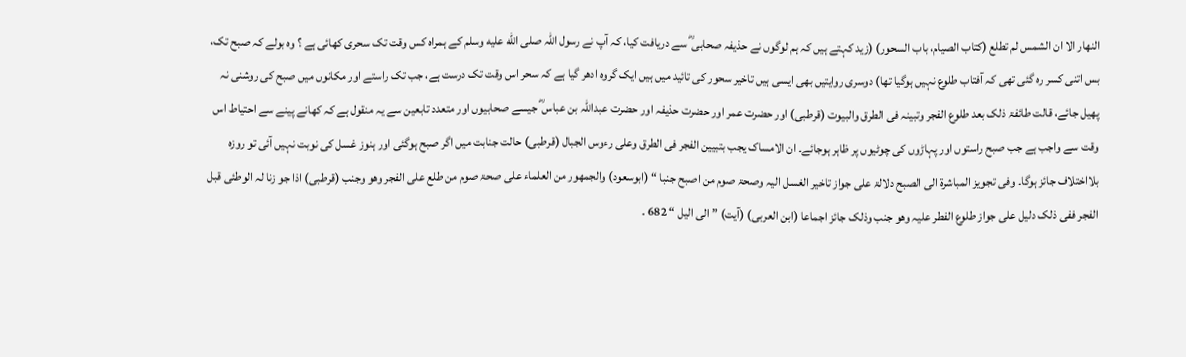النھار الا ان الشمس لم تطلع (کتاب الصیام، باب السحور) (زید کہتے ہیں کہ ہم لوگوں نے حذیفہ صحابی ؓ سے دریافت کیا، کہ آپ نے رسول اللہ صلى الله عليه وسلم کے ہمراہ کس وقت تک سحری کھائی ہے ؟ وہ بولے کہ صبح تک، بس اتنی کسر رہ گئی تھی کہ آفتاب طلوع نہیں ہوگیا تھا) دوسری روایتیں بھی ایسی ہیں تاخیر سحور کی تائید میں ہیں ایک گروہ ادھر گیا ہے کہ سحر اس وقت تک درست ہے، جب تک راستے اور مکانوں میں صبح کی روشنی نہ پھیل جائے، قالت طائفۃ ذلک بعد طلوع الفجر وتبینہ فی الطرق والبیوت (قرطبی) اور حضرت عمر اور حضرت حذیفہ اور حضرت عبداللہ بن عباس ؓ جیسے صحابیوں اور متعدد تابعین سے یہ منقول ہے کہ کھانے پینے سے احتیاط اس وقت سے واجب ہے جب صبح راستوں اور پہاڑوں کی چوٹیوں پر ظاہر ہوجائے۔ ان الامساک یجب بتبیین الفجر فی الطرق وعلی رءوس الجبال (قرطبی) حالت جنابت میں اگر صبح ہوگئی اور ہنوز غسل کی نوبت نہیں آئی تو روزہ بلااختلاف جائز ہوگا۔ وفی تجویز المباشرۃ الی الصبح دلالۃ علی جواز تاخیر الغسل الیہ وصحۃ صوم من اصبح جنبا “ (ابوسعود) والجمھور من العلماء علی صحۃ صوم من طلع علی الفجر وھو وجنب (قرطبی) اذا جو زنا لہ الوطئی قبل الفجر ففی ذلک دلیل علی جواز طلوع الفطر علیہ وھو جنب وذلک جائز اجماعا (ابن العربی) (آیت) ” الی الیل “ 682 ۔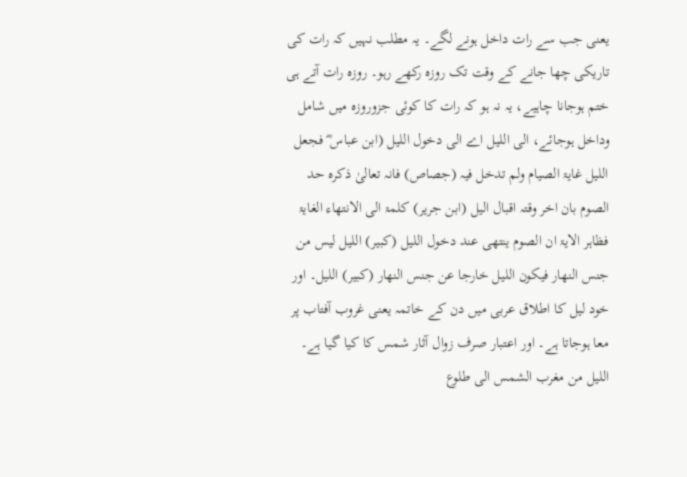یعنی جب سے رات داخل ہونے لگے۔ یہ مطلب نہیں کہ رات کی تاریکی چھا جانے کے وقت تک روزہ رکھے رہو۔ روزہ رات آتے ہی ختم ہوجانا چاہیے، یہ نہ ہو کہ رات کا کوئی جزوروزہ میں شامل وداخل ہوجائے، الی اللیل اے الی دخول اللیل (ابن عباس ؓ فجعل اللیل غایۃ الصیام ولم تدخل فیہ (جصاص) فانہ تعالیٰ ذکرہ حد الصوم بان اخر وقتہ اقبال الیل (ابن جریر) کلمۃ الی الانتھاء الغایۃ فظاہر الایۃ ان الصوم ینتھی عند دخول اللیل (کبیر) اللیل لیس من جنس النھار فیکون اللیل خارجا عن جنس النھار (کبیر) اللیل۔ اور خود لیل کا اطلاق عربی میں دن کے خاتمہ یعنی غروب آفتاب پر معا ہوجاتا ہے۔ اور اعتبار صرف زوال آثار شمس کا کیا گیا ہے۔ اللیل من مغرب الشمس الی طلوع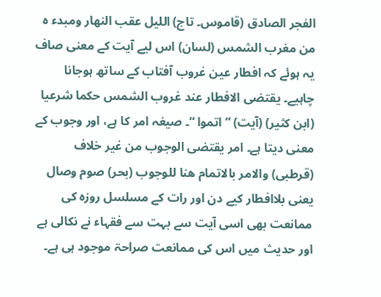الفجر الصادق (قاموس۔ تاج) اللیل عقب النھار ومبدء ہ من مغرب الشمس (لسان) اس لیے آیت کے معنی صاف یہ ہوئے کہ افطار عین غروب آفتاب کے ساتھ ہوجانا چاہیے۔ یقتضی الافطار عند غروب الشمس حکما شرعیا (ابن کثیر) (آیت) ” اتموا “۔ صیغہ امر کا ہے، اور وجوب کے معنی دیتا ہے۔ امر یقتضی الوجوب من غیر خلاف (قرطبی) والامر بالاتمام ھنا للوجوب (بحر) صوم وصال یعنی بلاافطار کیے دن اور رات کے مسلسل روزہ کی ممانعت بھی اسی آیت سے بہت سے فقہاء نے نکالی ہے اور حدیث میں اس کی ممانعت صراحۃ موجود ہی ہے۔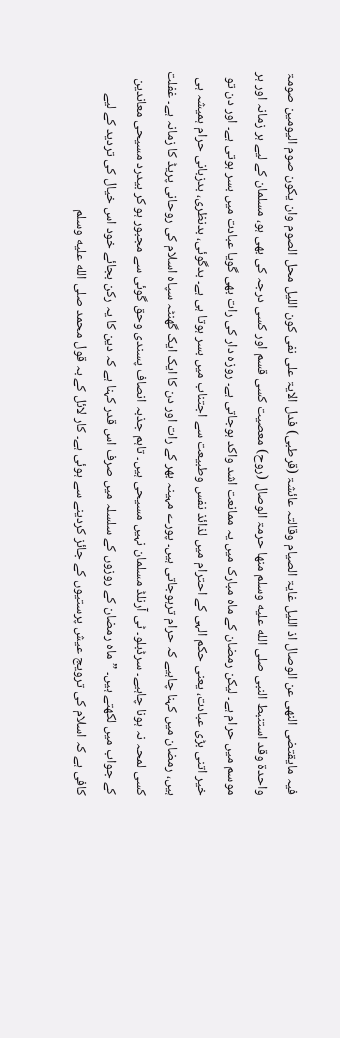فیہ مایقتضی النھی عن الوصال اذ اللیل غایۃ الصیام وقالتہ عائشۃ (قرطبی) فدل الایۃ علی نفی کون اللیل محل الصوم وان یکون صوم الیومین صومۃ واحدۃ وقد استنبط النبی صلى الله عليه وسلم منھا حرمۃ الوصال (روح) معصیت کسی قسم اور کسی درجہ کی بھی ہو، مسلمان کے لیے ہر زمانہ اور ہر موسم میں حرام ہے۔ لیکن رمضان کے ماہ مبارک میں یہ ممانعت اشد واکد ہوجاتی ہے۔ روزہ دار کی رات بھی گویا عبادت میں بسر ہوتی ہے۔ اور دن تو خیر اتنی بڑی عبادت، یعنی حکم الہی کے احترام میں لذائذ نفس وطبیعت سے اجتناب میں بسر ہوتا ہی ہے۔ بدگوئی، بدنظری، بدزبانی حرام ہمیشہ ہی ہیں، رمضان میں کہنا چاہیے کہ حرام ترہوجاتی ہیں۔ پورے مہینہ بھر کے رات اور دن کا ایک ایک گھنٹہ سپاہ اسلام کی روحانی پریڈ کا زمانہ ہے۔ غفلت کسی لمحہ نہ ہونا چاہیے۔ سرڈبلو۔ ٹی آرنلڈ مسلمان نہیں مسیحی ہیں۔ تاہم جذبہ انصاف پسندی وحق گوئی سے مجبور ہو کر بیدرد مسیحی معاندین کے جواب میں لکھتے ہیں۔ ” ماہ رمضان کے روزوں کے سلسلہ میں صرف اس قدر کہنا ہے کہ دین کا یہ رکن بجائے خود اس خیال کی تردید کے لیے کافی ہے کہ اسلام کی ترویج عیش پرستیوں کے جائز کردینے سے ہوئی ہے۔ کار لائل کے بہ قول محمد صلى الله عليه وسلم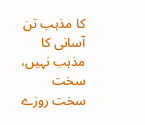کا مذہب تن آسانی کا مذہب نہیں، سخت سخت روزے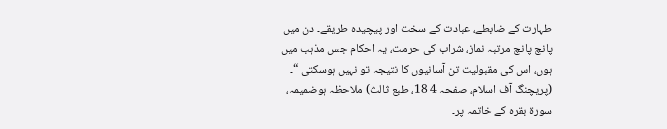طہارت کے ضابطے، عبادت کے سخت اور پیچیدہ طریقے۔ دن میں پانچ پانچ مرتبہ نماز، شراب کی حرمت، یہ احکام جس مذہب میں ہوں، اس کی مقبولیت تن آسانیوں کا نتیجہ تو نہیں ہوسکتی “۔ (پریچنگ آف اسلام، صفحہ 4 18، طبع ثالث) ملاحظہ ہوضمیمہ، سورة بقرہ کے خاتمہ پر۔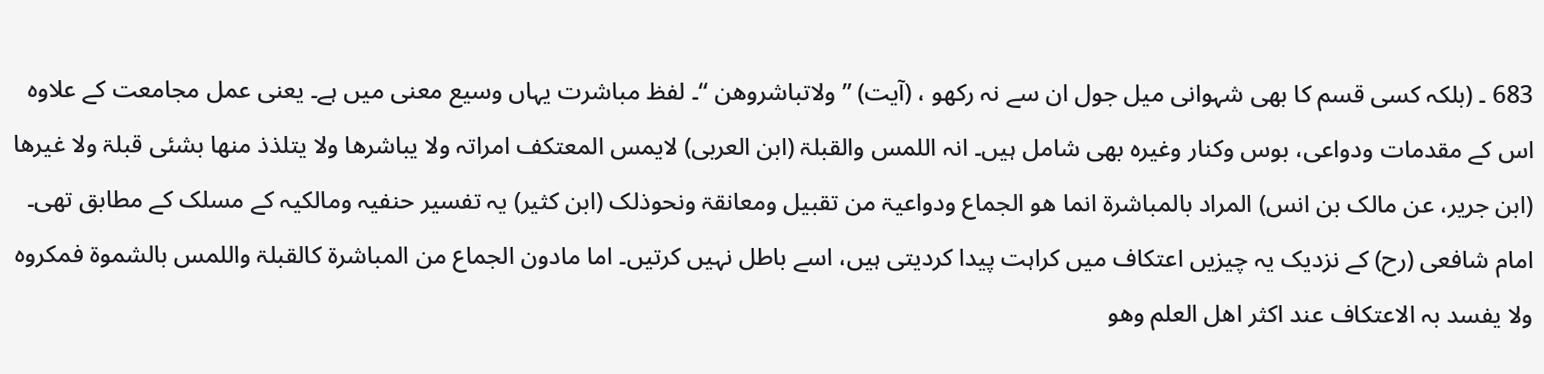683 ۔ (بلکہ کسی قسم کا بھی شہوانی میل جول ان سے نہ رکھو ، (آیت) ” ولاتباشروھن “۔ لفظ مباشرت یہاں وسیع معنی میں ہے۔ یعنی عمل مجامعت کے علاوہ اس کے مقدمات ودواعی، بوس وکنار وغیرہ بھی شامل ہیں۔ انہ اللمس والقبلۃ (ابن العربی) لایمس المعتکف امراتہ ولا یباشرھا ولا یتلذذ منھا بشئی قبلۃ ولا غیرھا (ابن جریر، عن مالک بن انس) المراد بالمباشرۃ انما ھو الجماع ودواعیۃ من تقبیل ومعانقۃ ونحوذلک (ابن کثیر) یہ تفسیر حنفیہ ومالکیہ کے مسلک کے مطابق تھی۔ امام شافعی (رح) کے نزدیک یہ چیزیں اعتکاف میں کراہت پیدا کردیتی ہیں، اسے باطل نہیں کرتیں۔ اما مادون الجماع من المباشرۃ کالقبلۃ واللمس بالشموۃ فمکروہ ولا یفسد بہ الاعتکاف عند اکثر اھل العلم وھو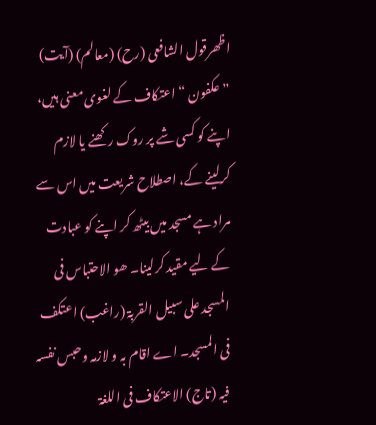اظھرقول الشافعی (رح) (معالم) (آیت) ” عکفون “ اعتکاف کے لغوی معنی ہیں، اپنے کو کسی شے پر روک رکھنے یا لازم کرلینے کے، اصطلاح شریعت میں اس سے مراد ہے مسجد میں بیٹھ کر اپنے کو عبادت کے لیے مقید کرلینا۔ ھو الاحتباس فی المسجد علی سبیل القربۃ (راغب) اعتکف فی المسجد۔ اے اقام بہ و لازمہ وحبس نفسہ فیہ (تاج) الاعتکاف فی اللغۃ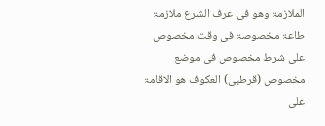الملازمۃ وھو فی عرف الشرع ملازمۃ طاعۃ مخصوصۃ فی وقت مخصوص علی شرط مخصوص فی موضع مخصوص (قرطبی) العکوف ھو الاقامۃ علی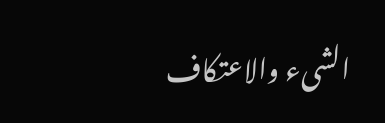الشیء والاعتکاف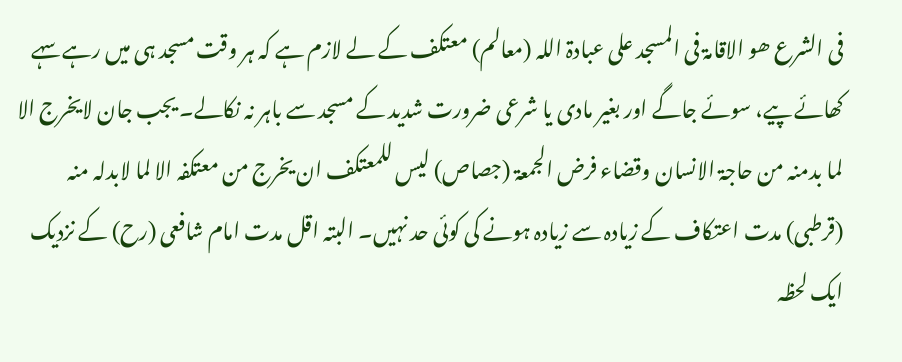فی الشرع ھو الاقامۃ فی المسجد علی عبادۃ اللہ (معالم) معتکف کے لے لازم ہے کہ ہر وقت مسجد ہی میں رہے سہے کھائے پیے، سوئے جاگے اور بغیر مادی یا شرعی ضرورت شدید کے مسجد سے باہر نہ نکالے۔ یجب جان لایخرج الا لما بدمنہ من حاجۃ الانسان وقضاء فرض الجمعۃ (جصاص) لیس للمعتکف ان یخرج من معتکفہ الا لما لابدلہ منہ (قرطبی) مدت اعتکاف کے زیادہ سے زیادہ ہونے کی کوئی حد نہیں۔ البتہ اقل مدت امام شافعی (رح) کے نزدیک ایک لحظہ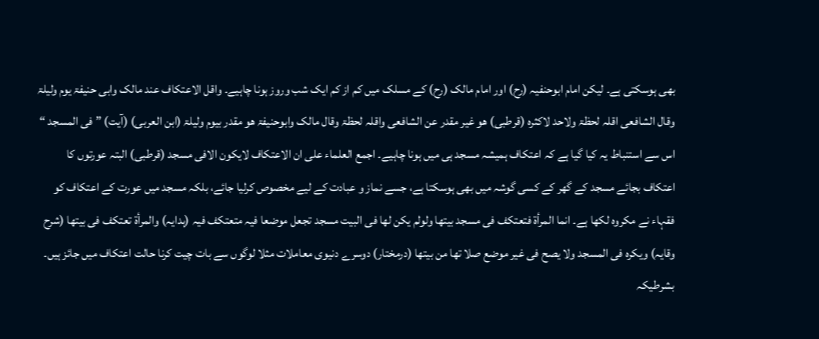بھی ہوسکتی ہے۔ لیکن امام ابوحنفیہ (رح) اور امام مالک (رح) کے مسلک میں کم از کم ایک شب وروز ہونا چاہیے۔ واقل الاعتکاف عند مالک وابی حنیفۃ یوم ولیلۃ وقال الشافعی اقلہ لحظۃ ولاحد لاکثرہ (قرطبی) ھو غیر مقدر عن الشافعی واقلہ لحظۃ وقال مالک وابوحنیفۃ ھو مقدر بیوم ولیلۃ (ابن العربی) (آیت) ” فی المسجد “ اس سے استنباط یہ کیا گیا ہے کہ اعتکاف ہمیشہ مسجد ہی میں ہونا چاہیے۔ اجمع العلماء علی ان الاعتکاف لایکون الافی مسجد (قرطبی) البتہ عورتوں کا اعتکاف بجائے مسجد کے گھر کے کسی گوشہ میں بھی ہوسکتا ہے، جسے نماز و عبادت کے لیے مخصوص کرلیا جائے، بلکہ مسجد میں عورت کے اعتکاف کو فقہاء نے مکروہ لکھا ہے۔ انما المرأۃ فتعتکف فی مسجد بیتھا ولولم یکن لھا فی البیت مسجد تجعل موضعا فیہ متعتکف فیہ (ہدایہ) والمرأۃ تعتکف فی بیتھا (شرح وقایہ) ویکرہ فی المسجد ولا یصح فی غیر موضع صلا تھا من بیتھا (درمختار) دوسرے دنیوی معاملات مثلا لوگوں سے بات چیت کرنا حالت اعتکاف میں جائز ہیں۔ بشرطیکہ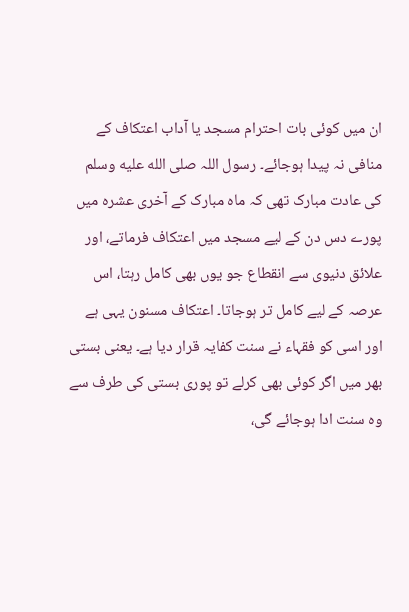ان میں کوئی بات احترام مسجد یا آداب اعتکاف کے منافی نہ پیدا ہوجائے۔ رسول اللہ صلى الله عليه وسلم کی عادت مبارک تھی کہ ماہ مبارک کے آخری عشرہ میں پورے دس دن کے لیے مسجد میں اعتکاف فرماتے، اور علائق دنیوی سے انقطاع جو یوں بھی کامل رہتا، اس عرصہ کے لیے کامل تر ہوجاتا۔ اعتکاف مسنون یہی ہے اور اسی کو فقہاء نے سنت کفایہ قرار دیا ہے۔ یعنی بستی بھر میں اگر کوئی بھی کرلے تو پوری بستی کی طرف سے وہ سنت ادا ہوجائے گی،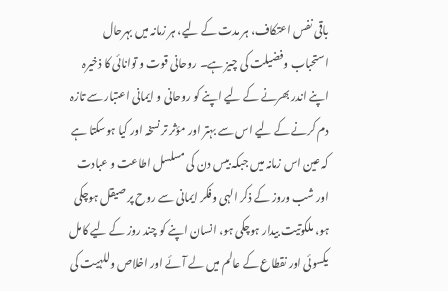باقی نفس اعتکاف، ہر مدت کے لیے، ہر زمانہ میں بہرحال استحباب وفضیلت کی چیز ہے۔ روحانی قوت و توانائی کا ذخیرہ اپنے اندر بھرنے کے لیے اپنے کو روحانی و ایمانی اعتبار سے تازہ دم کرنے کے لیے اس سے بہتر اور مؤثر تر نسخہ اور کیا ہوسکتا ہے کہ عین اس زمانہ میں جبکہ بیس دن کی مسلسل اطاعت و عبادت اور شب وروز کے ذکر الہی وفکر ایمانی سے روح پر صیقل ہوچکی ہو، ملکوتیت بیدار ہوچکی ہو، انسان اپنے کو چند روز کے لیے کامل یکسوئی اور نقطاع کے عالم میں لے آئے اور اخلاص وللہیت کی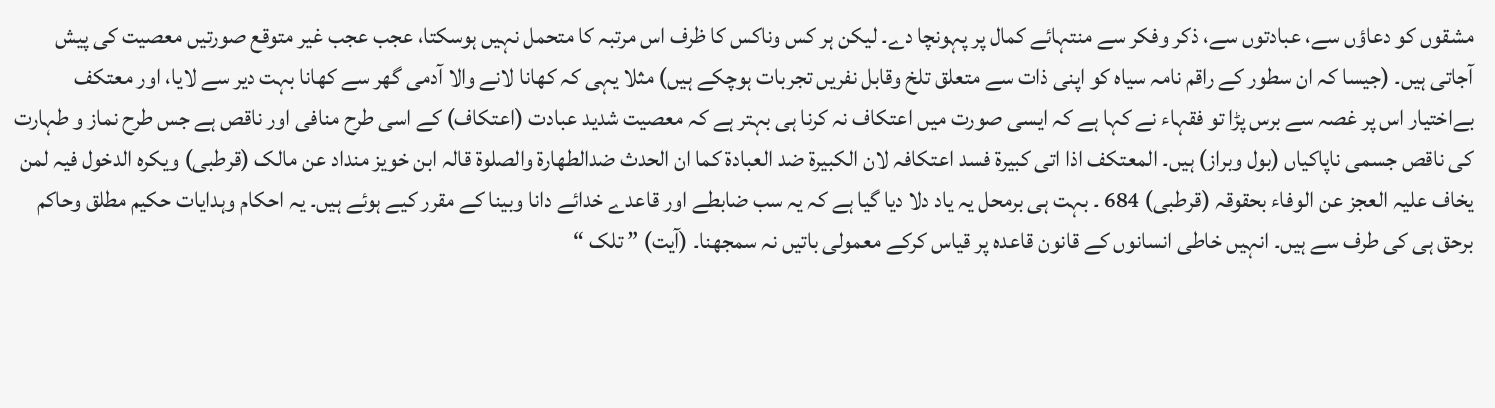مشقوں کو دعاؤں سے، عبادتوں سے، ذکر وفکر سے منتہائے کمال پر پہونچا دے۔ لیکن ہر کس وناکس کا ظرف اس مرتبہ کا متحمل نہیں ہوسکتا، عجب عجب غیر متوقع صورتیں معصیت کی پیش آجاتی ہیں۔ (جیسا کہ ان سطور کے راقم نامہ سیاہ کو اپنی ذات سے متعلق تلخ وقابل نفریں تجربات ہوچکے ہیں) مثلا یہی کہ کھانا لانے والا آدمی گھر سے کھانا بہت دیر سے لایا، اور معتکف بےاختیار اس پر غصہ سے برس پڑا تو فقہاء نے کہا ہے کہ ایسی صورت میں اعتکاف نہ کرنا ہی بہتر ہے کہ معصیت شدید عبادت (اعتکاف) کے اسی طرح منافی اور ناقص ہے جس طرح نماز و طہارت کی ناقص جسمی ناپاکیاں (بول وبراز) ہیں۔ المعتکف اذا اتی کبیرۃ فسد اعتکافہ لان الکبیرۃ ضد العبادۃ کما ان الحدث ضدالطھارۃ والصلوۃ قالہ ابن خویز منداد عن مالک (قرطبی) ویکرہ الدخول فیہ لمن یخاف علیہ العجز عن الوفاء بحقوقہ (قرطبی) 684 ۔ بہت ہی برمحل یہ یاد دلا دیا گیا ہے کہ یہ سب ضابطے اور قاعدے خدائے دانا وبینا کے مقرر کیے ہوئے ہیں۔ یہ احکام وہدایات حکیم مطلق وحاکم برحق ہی کی طرف سے ہیں۔ انہیں خاطی انسانوں کے قانون قاعدہ پر قیاس کرکے معمولی باتیں نہ سمجھنا۔ (آیت) ” تلک “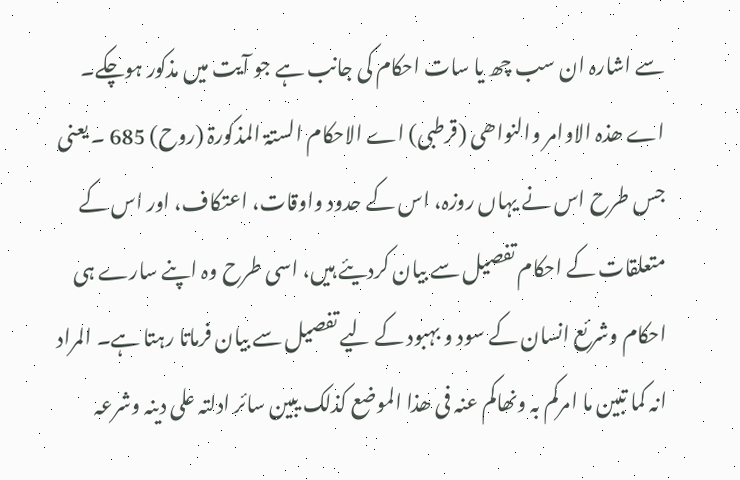سے اشارہ ان سب چھ یا سات احکام کی جانب ہے جو آیت میں مذکور ہوچکے۔ اے ھذہ الاوامر والنواھی (قرطبی) اے الاحکام الستۃ المذکورۃ (روح) 685 ۔ یعنی جس طرح اس نے یہاں روزہ، اس کے حدود واوقات، اعتکاف، اور اس کے متعلقات کے احکام تفصیل سے بیان کردیئے ہیں، اسی طرح وہ اپنے سارے ہی احکام وشرئع انسان کے سود و بہبود کے لیے تفصیل سے بیان فرماتا رہتا ہے۔ المراد انہ کما تبین ما امرکم بہ ونھاکم عنہ فی ھذا الموضع کذلک یبین سائر ادلتہ علی دینہ وشرعہ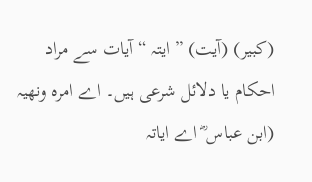(کبیر) (آیت) ” ایتہ “ آیات سے مراد احکام یا دلائل شرعی ہیں۔ اے امرہ ونھیہ (ابن عباس ؓ اے ایاتہ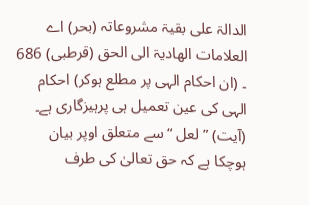الدالۃ علی بقیۃ مشروعاتہ (بحر) اے العلامات الھادیۃ الی الحق (قرطبی) 686 ۔ (ان احکام الہی پر مطلع ہوکر) احکام الہی کی عین تعمیل ہی پرہیزگاری ہے۔ (آیت) ” لعل “ سے متعلق اوپر بیان ہوچکا ہے کہ حق تعالیٰ کی طرف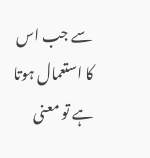سے جب اس کا استعمال ہوتا ہے تو معنی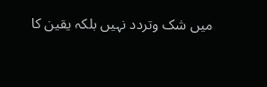میں شک وتردد نہیں بلکہ یقین کا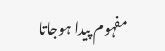مفہوم پیدا ہوجاتا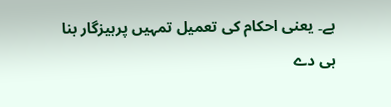ہے۔ یعنی احکام کی تعمیل تمہیں پرہیزگار بنا ہی دے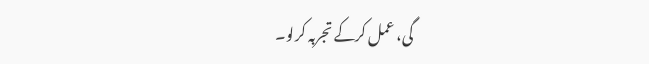گی، عمل کرکے تجربہ کرلو۔